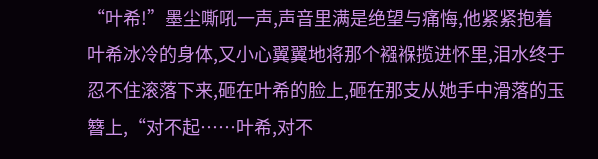“叶希!”墨尘嘶吼一声,声音里满是绝望与痛悔,他紧紧抱着叶希冰冷的身体,又小心翼翼地将那个襁褓揽进怀里,泪水终于忍不住滚落下来,砸在叶希的脸上,砸在那支从她手中滑落的玉簪上,“对不起……叶希,对不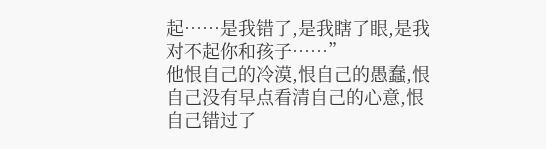起……是我错了,是我瞎了眼,是我对不起你和孩子……”
他恨自己的冷漠,恨自己的愚蠢,恨自己没有早点看清自己的心意,恨自己错过了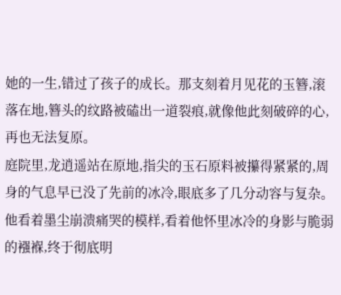她的一生,错过了孩子的成长。那支刻着月见花的玉簪,滚落在地,簪头的纹路被磕出一道裂痕,就像他此刻破碎的心,再也无法复原。
庭院里,龙逍遥站在原地,指尖的玉石原料被攥得紧紧的,周身的气息早已没了先前的冰冷,眼底多了几分动容与复杂。他看着墨尘崩溃痛哭的模样,看着他怀里冰冷的身影与脆弱的襁褓,终于彻底明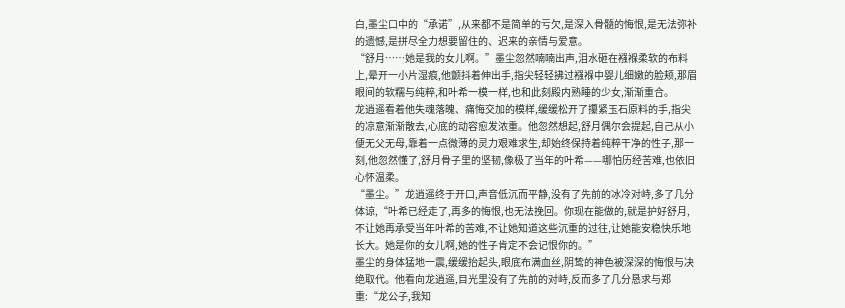白,墨尘口中的“承诺”,从来都不是简单的亏欠,是深入骨髓的悔恨,是无法弥补的遗憾,是拼尽全力想要留住的、迟来的亲情与爱意。
“舒月……她是我的女儿啊。”墨尘忽然喃喃出声,泪水砸在襁褓柔软的布料上,晕开一小片湿痕,他颤抖着伸出手,指尖轻轻拂过襁褓中婴儿细嫩的脸颊,那眉眼间的软糯与纯粹,和叶希一模一样,也和此刻殿内熟睡的少女,渐渐重合。
龙逍遥看着他失魂落魄、痛悔交加的模样,缓缓松开了攥紧玉石原料的手,指尖的凉意渐渐散去,心底的动容愈发浓重。他忽然想起,舒月偶尔会提起,自己从小便无父无母,靠着一点微薄的灵力艰难求生,却始终保持着纯粹干净的性子,那一刻,他忽然懂了,舒月骨子里的坚韧,像极了当年的叶希——哪怕历经苦难,也依旧心怀温柔。
“墨尘。”龙逍遥终于开口,声音低沉而平静,没有了先前的冰冷对峙,多了几分体谅,“叶希已经走了,再多的悔恨,也无法挽回。你现在能做的,就是护好舒月,不让她再承受当年叶希的苦难,不让她知道这些沉重的过往,让她能安稳快乐地长大。她是你的女儿啊,她的性子肯定不会记恨你的。”
墨尘的身体猛地一震,缓缓抬起头,眼底布满血丝,阴鸷的神色被深深的悔恨与决绝取代。他看向龙逍遥,目光里没有了先前的对峙,反而多了几分恳求与郑重:“龙公子,我知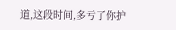道,这段时间,多亏了你护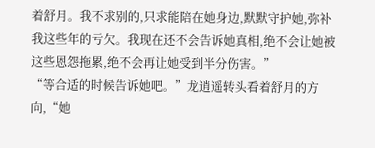着舒月。我不求别的,只求能陪在她身边,默默守护她,弥补我这些年的亏欠。我现在还不会告诉她真相,绝不会让她被这些恩怨拖累,绝不会再让她受到半分伤害。”
“等合适的时候告诉她吧。”龙逍遥转头看着舒月的方向,“她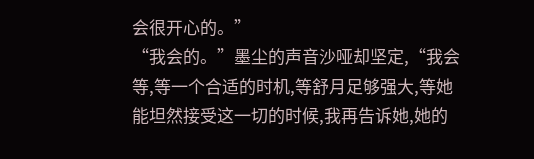会很开心的。”
“我会的。”墨尘的声音沙哑却坚定,“我会等,等一个合适的时机,等舒月足够强大,等她能坦然接受这一切的时候,我再告诉她,她的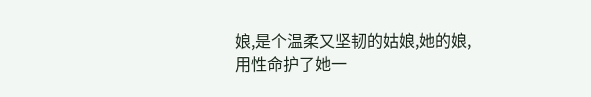娘,是个温柔又坚韧的姑娘,她的娘,用性命护了她一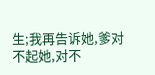生;我再告诉她,爹对不起她,对不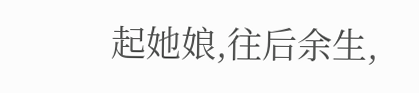起她娘,往后余生,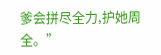爹会拼尽全力,护她周全。”